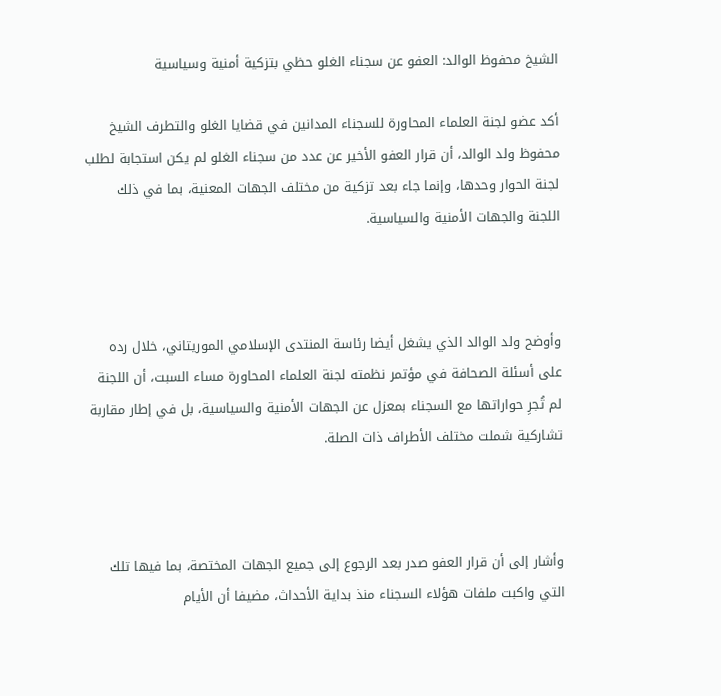الشيخ محفوظ الوالد: العفو عن سجناء الغلو حظي بتزكية أمنية وسياسية

أكد عضو لجنة العلماء المحاورة للسجناء المدانين في قضايا الغلو والتطرف الشيخ محفوظ ولد الوالد، أن قرار العفو الأخير عن عدد من سجناء الغلو لم يكن استجابة لطلب لجنة الحوار وحدها، وإنما جاء بعد تزكية من مختلف الجهات المعنية، بما في ذلك اللجنة والجهات الأمنية والسياسية.



وأوضح ولد الوالد الذي يشغل أيضا رئاسة المنتدى الإسلامي الموريتاني، خلال رده على أسئلة الصحافة في مؤتمر نظمته لجنة العلماء المحاورة مساء السبت، أن اللجنة لم تُجرِ حواراتها مع السجناء بمعزل عن الجهات الأمنية والسياسية، بل في إطار مقاربة تشاركية شملت مختلف الأطراف ذات الصلة.



وأشار إلى أن قرار العفو صدر بعد الرجوع إلى جميع الجهات المختصة، بما فيها تلك التي واكبت ملفات هؤلاء السجناء منذ بداية الأحداث، مضيفا أن الأيام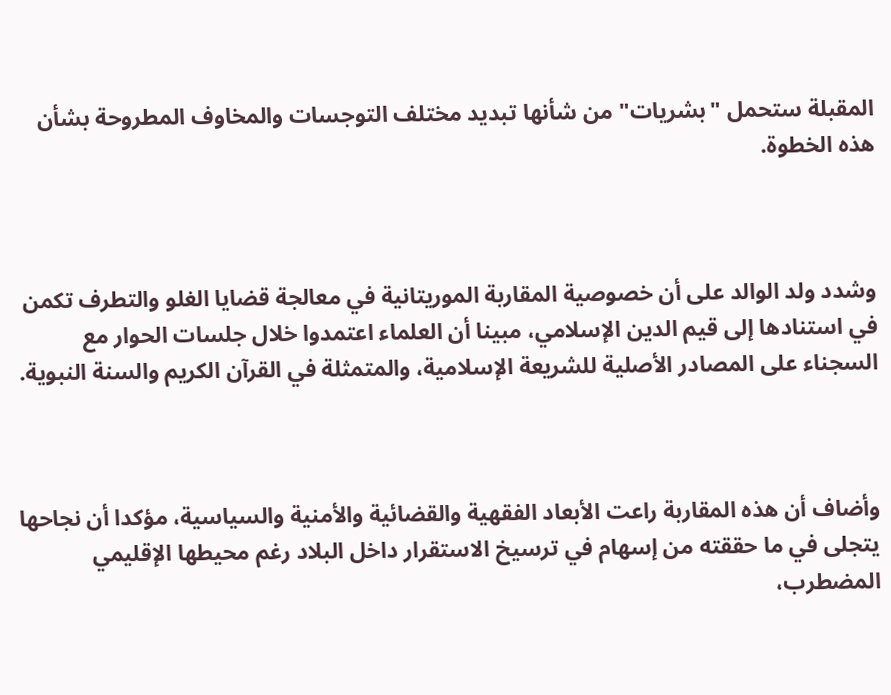المقبلة ستحمل "بشريات" من شأنها تبديد مختلف التوجسات والمخاوف المطروحة بشأن هذه الخطوة.



وشدد ولد الوالد على أن خصوصية المقاربة الموريتانية في معالجة قضايا الغلو والتطرف تكمن في استنادها إلى قيم الدين الإسلامي، مبينا أن العلماء اعتمدوا خلال جلسات الحوار مع السجناء على المصادر الأصلية للشريعة الإسلامية، والمتمثلة في القرآن الكريم والسنة النبوية.



وأضاف أن هذه المقاربة راعت الأبعاد الفقهية والقضائية والأمنية والسياسية، مؤكدا أن نجاحها يتجلى في ما حققته من إسهام في ترسيخ الاستقرار داخل البلاد رغم محيطها الإقليمي المضطرب،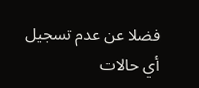فضلا عن عدم تسجيل أي حالات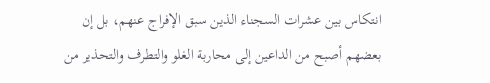انتكاس بين عشرات السجناء الذين سبق الإفراج عنهم، بل إن بعضهم أصبح من الداعين إلى محاربة الغلو والتطرف والتحذير من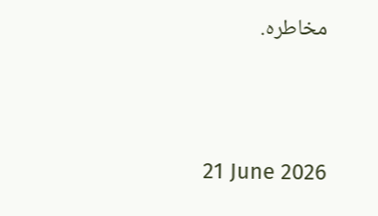مخاطره.





21 June 2026